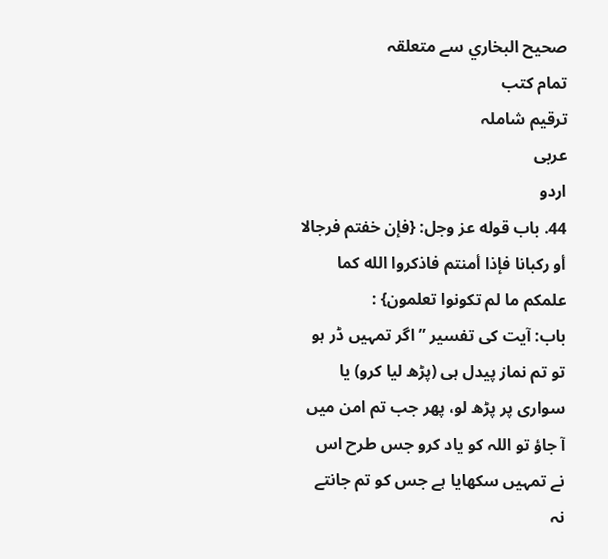صحيح البخاري سے متعلقہ
تمام کتب
ترقیم شاملہ
عربی
اردو
44. باب قوله عز وجل: {فإن خفتم فرجالا أو ركبانا فإذا أمنتم فاذكروا الله كما علمكم ما لم تكونوا تعلمون} :
باب: آیت کی تفسیر ”اگر تمہیں ڈر ہو تو تم نماز پیدل ہی (پڑھ لیا کرو) یا سواری پر پڑھ لو، پھر جب تم امن میں آ جاؤ تو اللہ کو یاد کرو جس طرح اس نے تمہیں سکھایا ہے جس کو تم جانتے نہ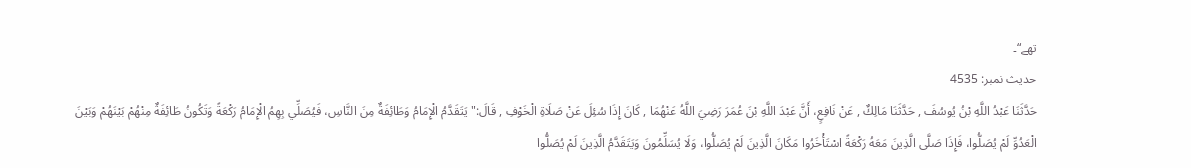تھے“۔
حدیث نمبر: 4535
حَدَّثَنَا عَبْدُ اللَّهِ بْنُ يُوسُفَ , حَدَّثَنَا مَالِكٌ , عَنْ نَافِعٍ، أَنَّ عَبْدَ اللَّهِ بْنَ عُمَرَ رَضِيَ اللَّهُ عَنْهُمَا , كَانَ إِذَا سُئِلَ عَنْ صَلَاةِ الْخَوْفِ , قَالَ:"يَتَقَدَّمُ الْإِمَامُ وَطَائِفَةٌ مِنَ النَّاسِ، فَيُصَلِّي بِهِمُ الْإِمَامُ رَكْعَةً وَتَكُونُ طَائِفَةٌ مِنْهُمْ بَيْنَهُمْ وَبَيْنَ الْعَدُوِّ لَمْ يُصَلُّوا، فَإِذَا صَلَّى الَّذِينَ مَعَهُ رَكْعَةً اسْتَأْخَرُوا مَكَانَ الَّذِينَ لَمْ يُصَلُّوا، وَلَا يُسَلِّمُونَ وَيَتَقَدَّمُ الَّذِينَ لَمْ يُصَلُّوا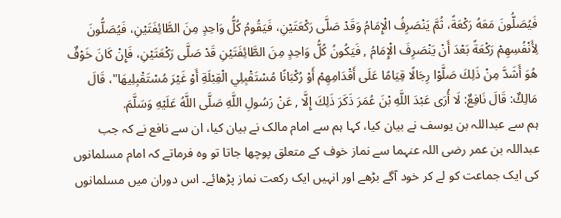فَيُصَلُّونَ مَعَهُ رَكْعَةً، ثُمَّ يَنْصَرِفُ الْإِمَامُ وَقَدْ صَلَّى رَكْعَتَيْنِ، فَيَقُومُ كُلُّ وَاحِدٍ مِنَ الطَّائِفَتَيْنِ، فَيُصَلُّونَ لِأَنْفُسِهِمْ رَكْعَةً بَعْدَ أَنْ يَنْصَرِفَ الْإِمَامُ , فَيَكُونُ كُلُّ وَاحِدٍ مِنَ الطَّائِفَتَيْنِ قَدْ صَلَّى رَكْعَتَيْنِ، فَإِنْ كَانَ خَوْفٌ هُوَ أَشَدَّ مِنْ ذَلِكَ صَلَّوْا رِجَالًا قِيَامًا عَلَى أَقْدَامِهِمْ أَوْ رُكْبَانًا مُسْتَقْبِلِي الْقِبْلَةِ أَوْ غَيْرَ مُسْتَقْبِلِيهَا"، قَالَ مَالِكٌ: قَالَ نَافِعٌ: لَا أُرَى عَبْدَ اللَّهِ بْنَ عُمَرَ ذَكَرَ ذَلِكَ إِلَّا , عَنْ رَسُولِ اللَّهِ صَلَّى اللَّهُ عَلَيْهِ وَسَلَّمَ.
ہم سے عبداللہ بن یوسف نے بیان کیا، کہا ہم سے امام مالک نے بیان کیا، ان سے نافع نے کہ جب عبداللہ بن عمر رضی اللہ عنہما سے نماز خوف کے متعلق پوچھا جاتا تو وہ فرماتے کہ امام مسلمانوں کی ایک جماعت کو لے کر خود آگے بڑھے اور انہیں ایک رکعت نماز پڑھائے۔ اس دوران میں مسلمانوں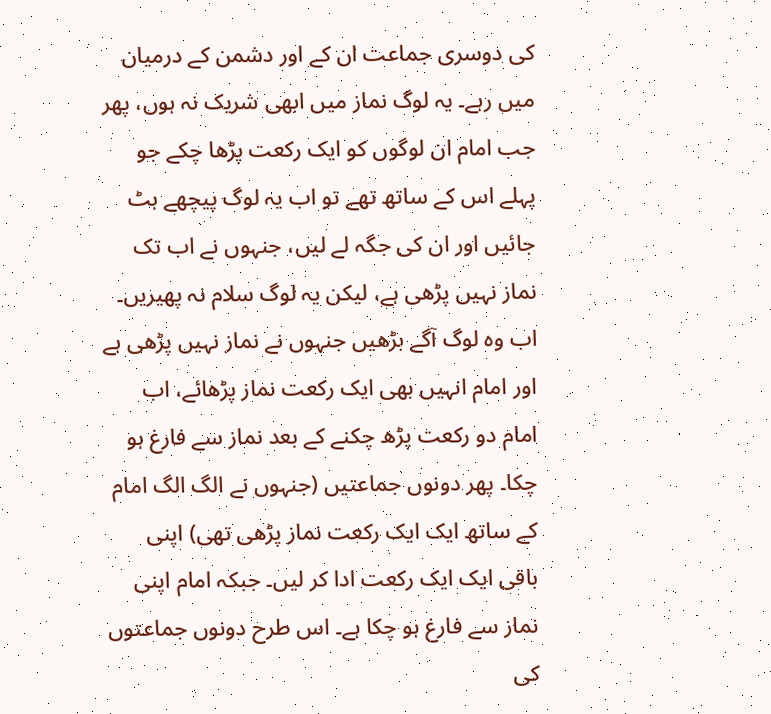کی دوسری جماعت ان کے اور دشمن کے درمیان میں رہے۔ یہ لوگ نماز میں ابھی شریک نہ ہوں، پھر جب امام ان لوگوں کو ایک رکعت پڑھا چکے جو پہلے اس کے ساتھ تھے تو اب یہ لوگ پیچھے ہٹ جائیں اور ان کی جگہ لے لیں، جنہوں نے اب تک نماز نہیں پڑھی ہے، لیکن یہ لوگ سلام نہ پھیریں۔ اب وہ لوگ آگے بڑھیں جنہوں نے نماز نہیں پڑھی ہے اور امام انہیں بھی ایک رکعت نماز پڑھائے، اب امام دو رکعت پڑھ چکنے کے بعد نماز سے فارغ ہو چکا۔ پھر دونوں جماعتیں (جنہوں نے الگ الگ امام کے ساتھ ایک ایک رکعت نماز پڑھی تھی) اپنی باقی ایک ایک رکعت ادا کر لیں۔ جبکہ امام اپنی نماز سے فارغ ہو چکا ہے۔ اس طرح دونوں جماعتوں کی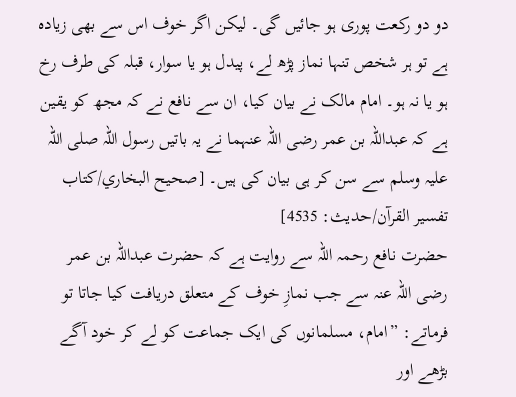دو دو رکعت پوری ہو جائیں گی۔ لیکن اگر خوف اس سے بھی زیادہ ہے تو ہر شخص تنہا نماز پڑھ لے، پیدل ہو یا سوار، قبلہ کی طرف رخ ہو یا نہ ہو۔ امام مالک نے بیان کیا، ان سے نافع نے کہ مجھ کو یقین ہے کہ عبداللہ بن عمر رضی اللہ عنہما نے یہ باتیں رسول اللہ صلی اللہ علیہ وسلم سے سن کر ہی بیان کی ہیں۔ [صحيح البخاري/كتاب تفسير القرآن/حدیث: 4535]
حضرت نافع رحمہ اللہ سے روایت ہے کہ حضرت عبداللہ بن عمر رضی اللہ عنہ سے جب نمازِ خوف کے متعلق دریافت کیا جاتا تو فرماتے: ”امام، مسلمانوں کی ایک جماعت کو لے کر خود آگے بڑھے اور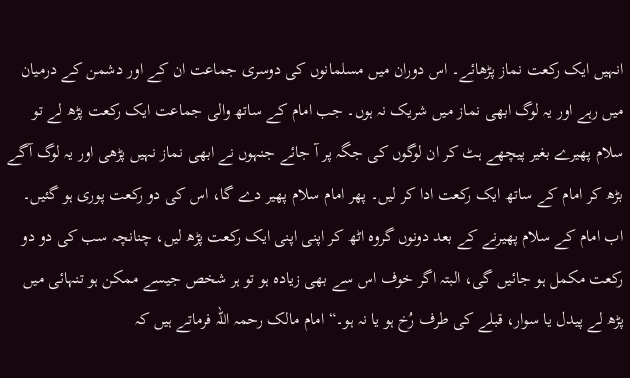انہیں ایک رکعت نماز پڑھائے۔ اس دوران میں مسلمانوں کی دوسری جماعت ان کے اور دشمن کے درمیان میں رہے اور یہ لوگ ابھی نماز میں شریک نہ ہوں۔ جب امام کے ساتھ والی جماعت ایک رکعت پڑھ لے تو سلام پھیرے بغیر پیچھے ہٹ کر ان لوگوں کی جگہ پر آ جائے جنہوں نے ابھی نماز نہیں پڑھی اور یہ لوگ آگے بڑھ کر امام کے ساتھ ایک رکعت ادا کر لیں۔ پھر امام سلام پھیر دے گا، اس کی دو رکعت پوری ہو گئیں۔ اب امام کے سلام پھیرنے کے بعد دونوں گروہ اٹھ کر اپنی اپنی ایک رکعت پڑھ لیں، چنانچہ سب کی دو دو رکعت مکمل ہو جائیں گی، البتہ اگر خوف اس سے بھی زیادہ ہو تو ہر شخص جیسے ممکن ہو تنہائی میں پڑھ لے پیدل یا سوار، قبلے کی طرف رُخ ہو یا نہ ہو۔“ امام مالک رحمہ اللہ فرماتے ہیں کہ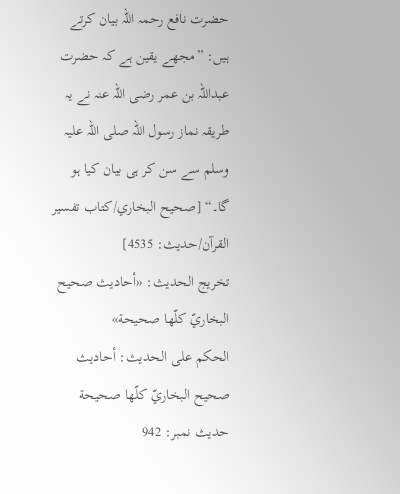حضرت نافع رحمہ اللہ بیان کرتے ہیں: ”مجھے یقین ہے کہ حضرت عبداللہ بن عمر رضی اللہ عنہ نے یہ طریقہ نماز رسول اللہ صلی اللہ علیہ وسلم سے سن کر ہی بیان کیا ہو گا۔“ [صحيح البخاري/كتاب تفسير القرآن/حدیث: 4535]
تخریج الحدیث: «أحاديث صحيح البخاريّ كلّها صحيحة»
الحكم على الحديث: أحاديث صحيح البخاريّ كلّها صحيحة
حدیث نمبر: 942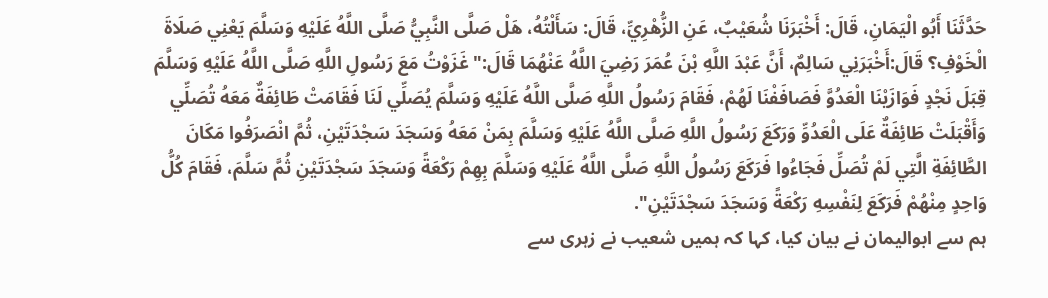حَدَّثَنَا أَبُو الْيَمَانِ، قَالَ: أَخْبَرَنَا شُعَيْبٌ، عَنِ الزُّهْرِيِّ، قَالَ: سَأَلْتُهُ، هَلْ صَلَّى النَّبِيُّ صَلَّى اللَّهُ عَلَيْهِ وَسَلَّمَ يَعْنِي صَلَاةَ الْخَوْفِ؟ قَالَ:أَخْبَرَنِي سَالِمٌ، أَنَّ عَبْدَ اللَّهِ بْنَ عُمَرَ رَضِيَ اللَّهُ عَنْهُمَا قَالَ:" غَزَوْتُ مَعَ رَسُولِ اللَّهِ صَلَّى اللَّهُ عَلَيْهِ وَسَلَّمَ قِبَلَ نَجْدٍ فَوَازَيْنَا الْعَدُوَّ فَصَافَفْنَا لَهُمْ، فَقَامَ رَسُولُ اللَّهِ صَلَّى اللَّهُ عَلَيْهِ وَسَلَّمَ يُصَلِّي لَنَا فَقَامَتْ طَائِفَةٌ مَعَهُ تُصَلِّي وَأَقْبَلَتْ طَائِفَةٌ عَلَى الْعَدُوِّ وَرَكَعَ رَسُولُ اللَّهِ صَلَّى اللَّهُ عَلَيْهِ وَسَلَّمَ بِمَنْ مَعَهُ وَسَجَدَ سَجْدَتَيْنِ، ثُمَّ انْصَرَفُوا مَكَانَ الطَّائِفَةِ الَّتِي لَمْ تُصَلِّ فَجَاءُوا فَرَكَعَ رَسُولُ اللَّهِ صَلَّى اللَّهُ عَلَيْهِ وَسَلَّمَ بِهِمْ رَكْعَةً وَسَجَدَ سَجْدَتَيْنِ ثُمَّ سَلَّمَ، فَقَامَ كُلُّ وَاحِدٍ مِنْهُمْ فَرَكَعَ لِنَفْسِهِ رَكْعَةً وَسَجَدَ سَجْدَتَيْنِ".
ہم سے ابوالیمان نے بیان کیا، کہا کہ ہمیں شعیب نے زہری سے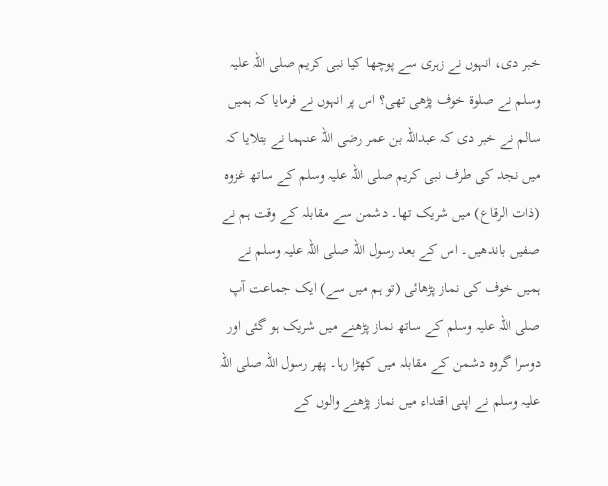خبر دی، انہوں نے زہری سے پوچھا کیا نبی کریم صلی اللہ علیہ وسلم نے صلوۃ خوف پڑھی تھی؟ اس پر انہوں نے فرمایا کہ ہمیں سالم نے خبر دی کہ عبداللہ بن عمر رضی اللہ عنہما نے بتلایا کہ میں نجد کی طرف نبی کریم صلی اللہ علیہ وسلم کے ساتھ غزوہ (ذات الرقاع) میں شریک تھا۔ دشمن سے مقابلہ کے وقت ہم نے صفیں باندھیں۔ اس کے بعد رسول اللہ صلی اللہ علیہ وسلم نے ہمیں خوف کی نماز پڑھائی (تو ہم میں سے) ایک جماعت آپ صلی اللہ علیہ وسلم کے ساتھ نماز پڑھنے میں شریک ہو گئی اور دوسرا گروہ دشمن کے مقابلہ میں کھڑا رہا۔ پھر رسول اللہ صلی اللہ علیہ وسلم نے اپنی اقتداء میں نماز پڑھنے والوں کے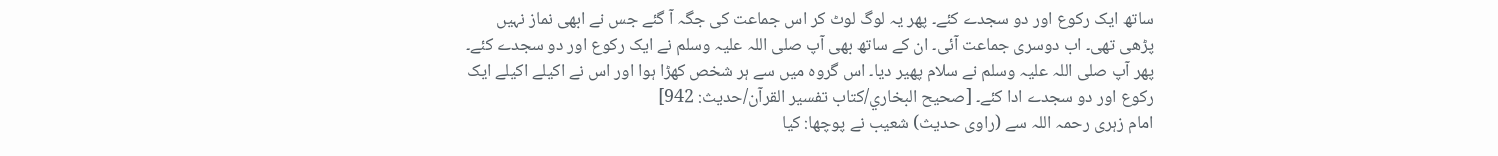ساتھ ایک رکوع اور دو سجدے کئے۔ پھر یہ لوگ لوٹ کر اس جماعت کی جگہ آ گئے جس نے ابھی نماز نہیں پڑھی تھی۔ اب دوسری جماعت آئی۔ ان کے ساتھ بھی آپ صلی اللہ علیہ وسلم نے ایک رکوع اور دو سجدے کئے۔ پھر آپ صلی اللہ علیہ وسلم نے سلام پھیر دیا۔ اس گروہ میں سے ہر شخص کھڑا ہوا اور اس نے اکیلے اکیلے ایک رکوع اور دو سجدے ادا کئے۔ [صحيح البخاري/كتاب تفسير القرآن/حدیث: 942]
امام زہری رحمہ اللہ سے (راوی حدیث) شعیب نے پوچھا: کیا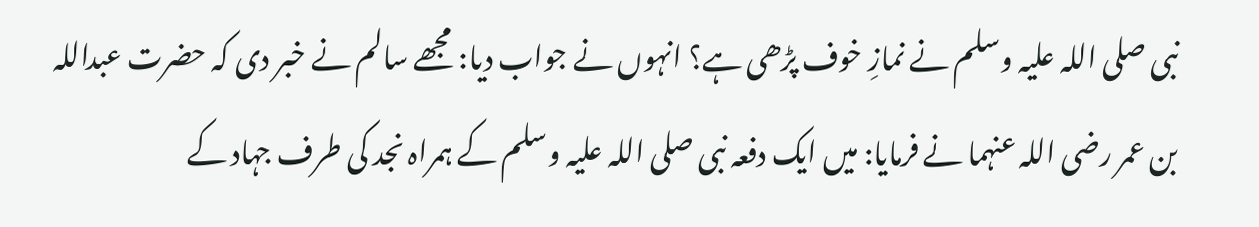نبی صلی اللہ علیہ وسلم نے نمازِ خوف پڑھی ہے؟ انہوں نے جواب دیا: مجھے سالم نے خبر دی کہ حضرت عبداللہ بن عمر رضی اللہ عنہما نے فرمایا: میں ایک دفعہ نبی صلی اللہ علیہ وسلم کے ہمراہ نجد کی طرف جہاد کے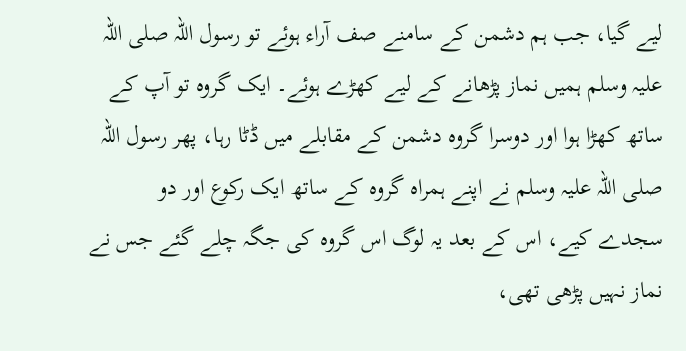لیے گیا، جب ہم دشمن کے سامنے صف آراء ہوئے تو رسول اللہ صلی اللہ علیہ وسلم ہمیں نماز پڑھانے کے لیے کھڑے ہوئے۔ ایک گروہ تو آپ کے ساتھ کھڑا ہوا اور دوسرا گروہ دشمن کے مقابلے میں ڈٹا رہا، پھر رسول اللہ صلی اللہ علیہ وسلم نے اپنے ہمراہ گروہ کے ساتھ ایک رکوع اور دو سجدے کیے، اس کے بعد یہ لوگ اس گروہ کی جگہ چلے گئے جس نے نماز نہیں پڑھی تھی،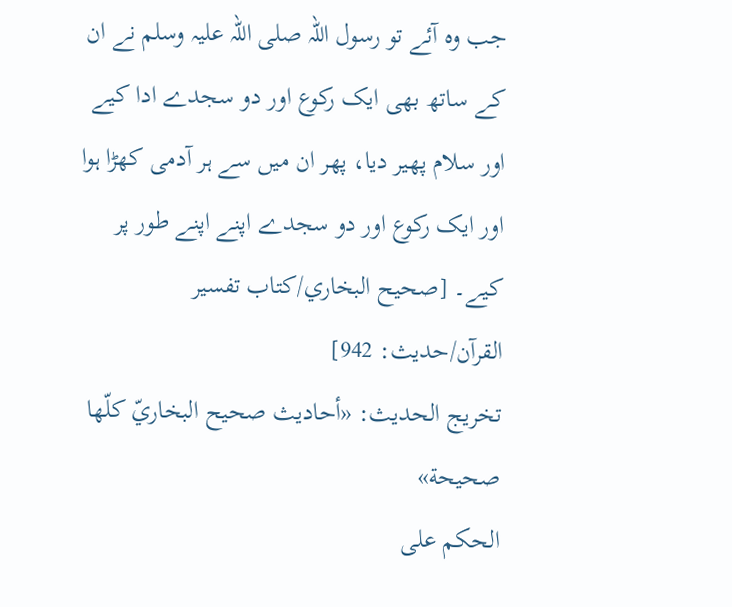جب وہ آئے تو رسول اللہ صلی اللہ علیہ وسلم نے ان کے ساتھ بھی ایک رکوع اور دو سجدے ادا کیے اور سلام پھیر دیا، پھر ان میں سے ہر آدمی کھڑا ہوا اور ایک رکوع اور دو سجدے اپنے اپنے طور پر کیے۔ [صحيح البخاري/كتاب تفسير القرآن/حدیث: 942]
تخریج الحدیث: «أحاديث صحيح البخاريّ كلّها صحيحة»
الحكم على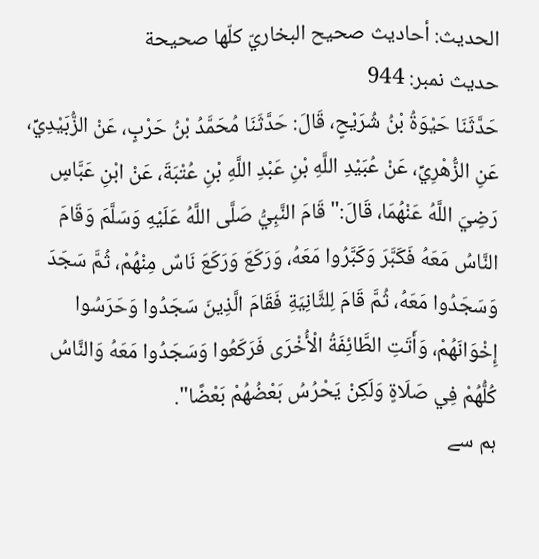الحديث: أحاديث صحيح البخاريّ كلّها صحيحة
حدیث نمبر: 944
حَدَّثَنَا حَيْوَةُ بْنُ شُرَيْحٍ، قَالَ: حَدَّثَنَا مُحَمَّدُ بْنُ حَرْبٍ، عَنْ الزُّبَيْدِيِّ، عَنِ الزُّهْرِيِّ، عَنْ عُبَيْدِ اللَّهِ بْنِ عَبْدِ اللَّهِ بْنِ عُتْبَةَ، عَنْ ابْنِ عَبَّاسٍ رَضِيَ اللَّهُ عَنْهُمَا، قَالَ:" قَامَ النَّبِيُّ صَلَّى اللَّهُ عَلَيْهِ وَسَلَّمَ وَقَامَ النَّاسُ مَعَهُ فَكَبَّرَ وَكَبَّرُوا مَعَهُ، وَرَكَعَ وَرَكَعَ نَاسٌ مِنْهُمْ، ثُمَّ سَجَدَ وَسَجَدُوا مَعَهُ، ثُمَّ قَامَ لِلثَّانِيَةِ فَقَامَ الَّذِينَ سَجَدُوا وَحَرَسُوا إِخْوَانَهُمْ، وَأَتَتِ الطَّائِفَةُ الْأُخْرَى فَرَكَعُوا وَسَجَدُوا مَعَهُ وَالنَّاسُ كُلُّهُمْ فِي صَلَاةٍ وَلَكِنْ يَحْرُسُ بَعْضُهُمْ بَعْضًا".
ہم سے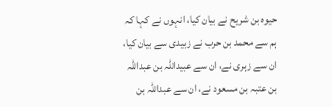حیوہ بن شریح نے بیان کیا، انہوں نے کہا کہ ہم سے محمد بن حرب نے زبیدی سے بیان کیا، ان سے زہری نے، ان سے عبیداللہ بن عبداللہ بن عتبہ بن مسعود نے، ان سے عبداللہ بن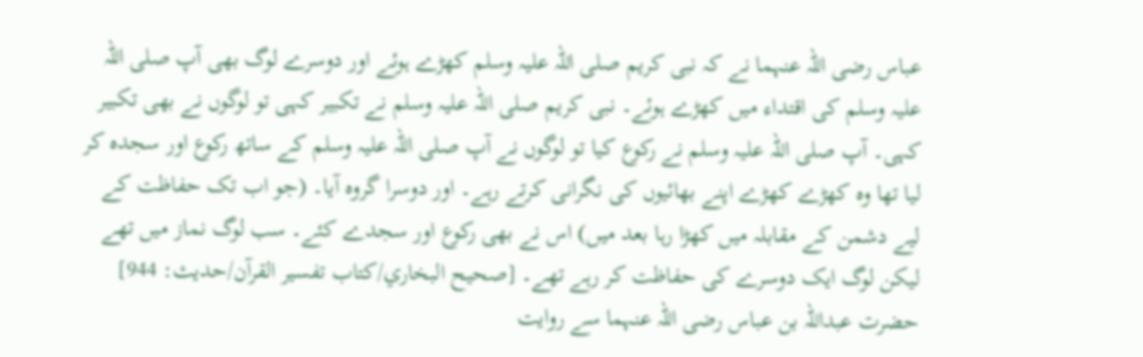عباس رضی اللہ عنہما نے کہ نبی کریم صلی اللہ علیہ وسلم کھڑے ہوئے اور دوسرے لوگ بھی آپ صلی اللہ علیہ وسلم کی اقتداء میں کھڑے ہوئے۔ نبی کریم صلی اللہ علیہ وسلم نے تکبیر کہی تو لوگوں نے بھی تکبیر کہی۔ آپ صلی اللہ علیہ وسلم نے رکوع کیا تو لوگوں نے آپ صلی اللہ علیہ وسلم کے ساتھ رکوع اور سجدہ کر لیا تھا وہ کھڑے کھڑے اپنے بھائیوں کی نگرانی کرتے رہے۔ اور دوسرا گروہ آیا۔ (جو اب تک حفاظت کے لیے دشمن کے مقابلہ میں کھڑا رہا بعد میں) اس نے بھی رکوع اور سجدے کئے۔ سب لوگ نماز میں تھے لیکن لوگ ایک دوسرے کی حفاظت کر رہے تھے۔ [صحيح البخاري/كتاب تفسير القرآن/حدیث: 944]
حضرت عبداللہ بن عباس رضی اللہ عنہما سے روایت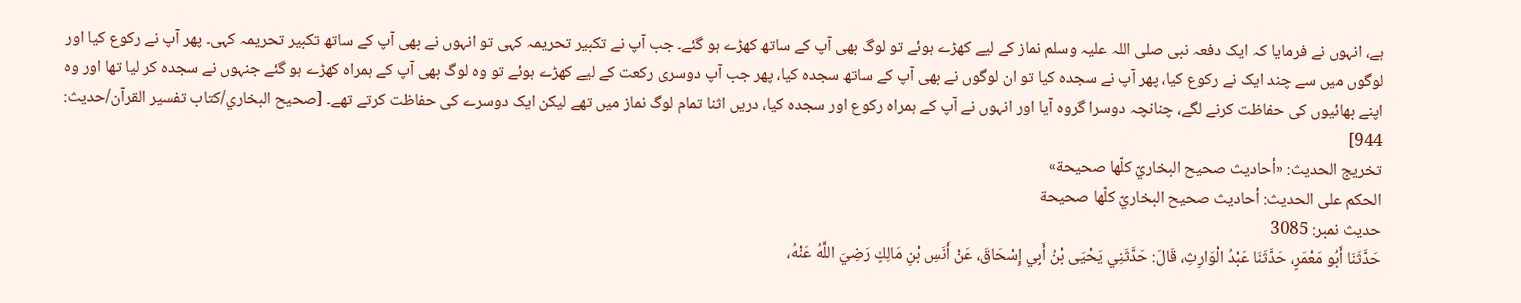ہے، انہوں نے فرمایا کہ ایک دفعہ نبی صلی اللہ علیہ وسلم نماز کے لیے کھڑے ہوئے تو لوگ بھی آپ کے ساتھ کھڑے ہو گئے۔ جب آپ نے تکبیر تحریمہ کہی تو انہوں نے بھی آپ کے ساتھ تکبیر تحریمہ کہی۔ پھر آپ نے رکوع کیا اور لوگوں میں سے چند ایک نے رکوع کیا، پھر آپ نے سجدہ کیا تو ان لوگوں نے بھی آپ کے ساتھ سجدہ کیا، پھر جب آپ دوسری رکعت کے لیے کھڑے ہوئے تو وہ لوگ بھی آپ کے ہمراہ کھڑے ہو گئے جنہوں نے سجدہ کر لیا تھا اور وہ اپنے بھائیوں کی حفاظت کرنے لگے، چنانچہ دوسرا گروہ آیا اور انہوں نے آپ کے ہمراہ رکوع اور سجدہ کیا، دریں اثنا تمام لوگ نماز میں تھے لیکن ایک دوسرے کی حفاظت کرتے تھے۔ [صحيح البخاري/كتاب تفسير القرآن/حدیث: 944]
تخریج الحدیث: «أحاديث صحيح البخاريّ كلّها صحيحة»
الحكم على الحديث: أحاديث صحيح البخاريّ كلّها صحيحة
حدیث نمبر: 3085
حَدَّثَنَا أَبُو مَعْمَرٍ، حَدَّثَنَا عَبْدُ الْوَارِثِ، قَالَ: حَدَّثَنِي يَحْيَى بْنُ أَبِي إِسْحَاقَ، عَنْ أَنَسِ بْنِ مَالِكٍ رَضِيَ اللَّهُ عَنْهُ،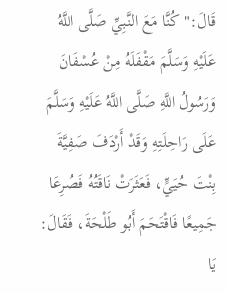قَالَ:" كُنَّا مَعَ النَّبِيِّ صَلَّى اللَّهُ عَلَيْهِ وَسَلَّمَ مَقْفَلَهُ مِنْ عُسْفَانَ وَرَسُولُ اللَّهِ صَلَّى اللَّهُ عَلَيْهِ وَسَلَّمَ عَلَى رَاحِلَتِهِ وَقَدْ أَرْدَفَ صَفِيَّةَ بِنْتَ حُيَيٍّ، فَعَثَرَتْ نَاقَتُهُ فَصُرِعَا جَمِيعًا فَاقْتَحَمَ أَبُو طَلْحَةَ، فَقَالَ: يَا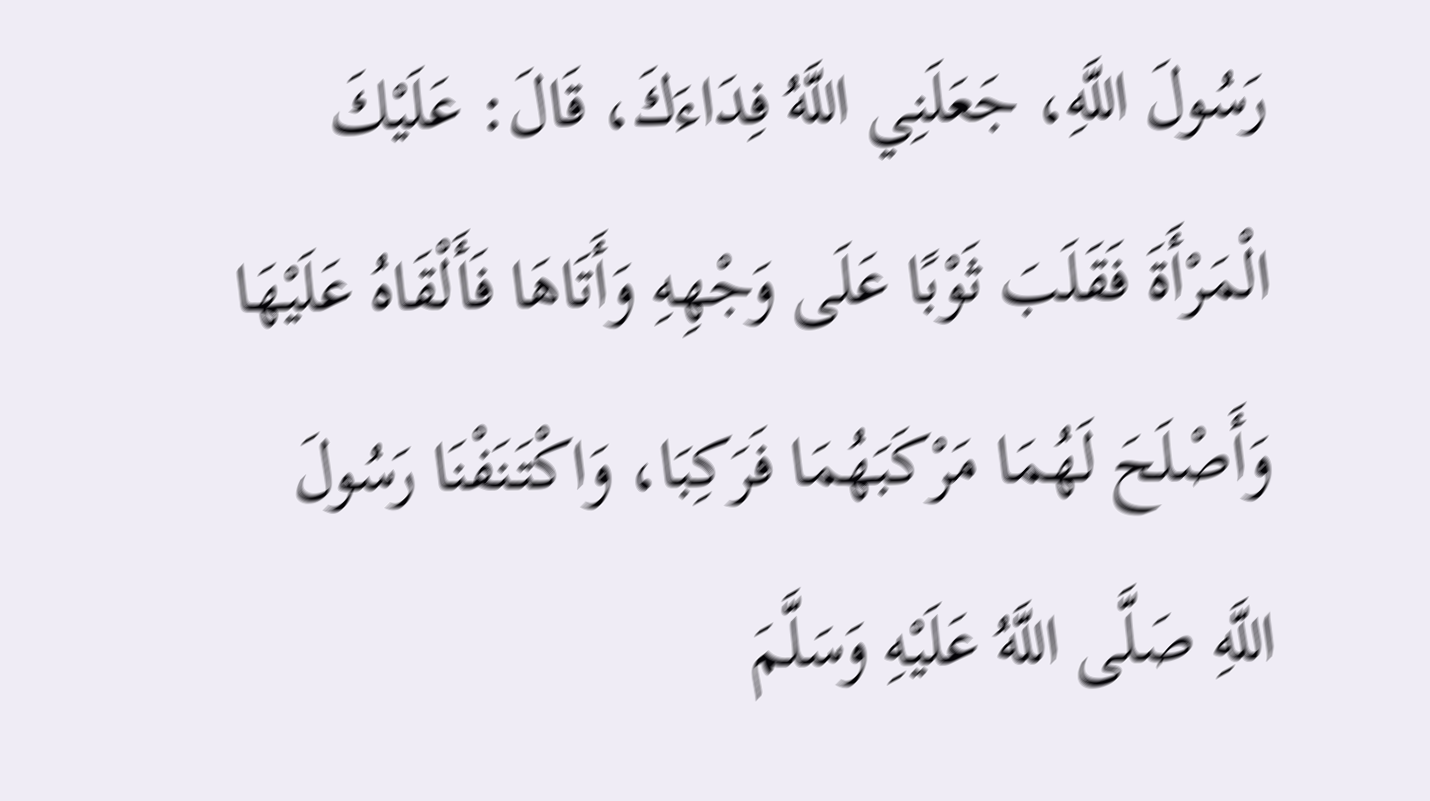رَسُولَ اللَّهِ، جَعَلَنِي اللَّهُ فِدَاءَكَ، قَالَ: عَلَيْكَ الْمَرْأَةَ فَقَلَبَ ثَوْبًا عَلَى وَجْهِهِ وَأَتَاهَا فَأَلْقَاهُ عَلَيْهَا وَأَصْلَحَ لَهُمَا مَرْكَبَهُمَا فَرَكِبَا، وَاكْتَنَفْنَا رَسُولَ اللَّهِ صَلَّى اللَّهُ عَلَيْهِ وَسَلَّمَ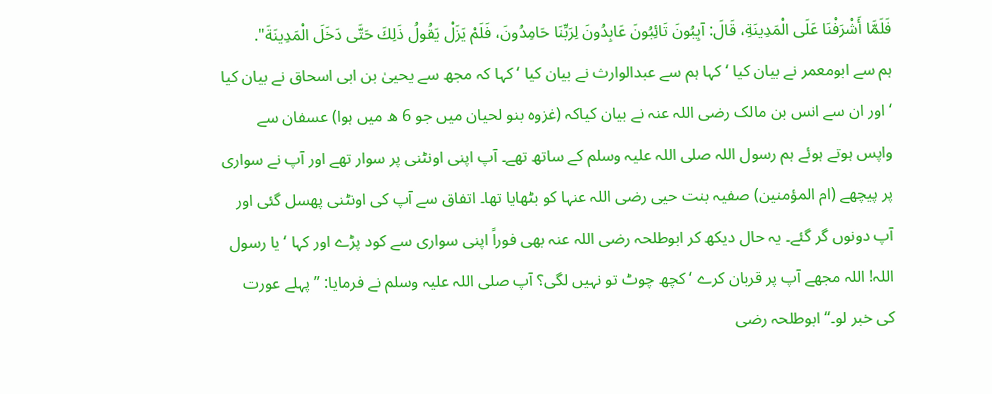فَلَمَّا أَشْرَفْنَا عَلَى الْمَدِينَةِ، قَالَ: آيِبُونَ تَائِبُونَ عَابِدُونَ لِرَبِّنَا حَامِدُونَ، فَلَمْ يَزَلْ يَقُولُ ذَلِكَ حَتَّى دَخَلَ الْمَدِينَةَ".
ہم سے ابومعمر نے بیان کیا ‘ کہا ہم سے عبدالوارث نے بیان کیا ‘ کہا کہ مجھ سے یحییٰ بن ابی اسحاق نے بیان کیا ‘ اور ان سے انس بن مالک رضی اللہ عنہ نے بیان کیاکہ (غزوہ بنو لحیان میں جو 6 ھ میں ہوا) عسفان سے واپس ہوتے ہوئے ہم رسول اللہ صلی اللہ علیہ وسلم کے ساتھ تھے۔ آپ اپنی اونٹنی پر سوار تھے اور آپ نے سواری پر پیچھے (ام المؤمنین) صفیہ بنت حیی رضی اللہ عنہا کو بٹھایا تھا۔ اتفاق سے آپ کی اونٹنی پھسل گئی اور آپ دونوں گر گئے۔ یہ حال دیکھ کر ابوطلحہ رضی اللہ عنہ بھی فوراً اپنی سواری سے کود پڑے اور کہا ‘ یا رسول اللہ! اللہ مجھے آپ پر قربان کرے ‘ کچھ چوٹ تو نہیں لگی؟ آپ صلی اللہ علیہ وسلم نے فرمایا: ”پہلے عورت کی خبر لو۔“ ابوطلحہ رضی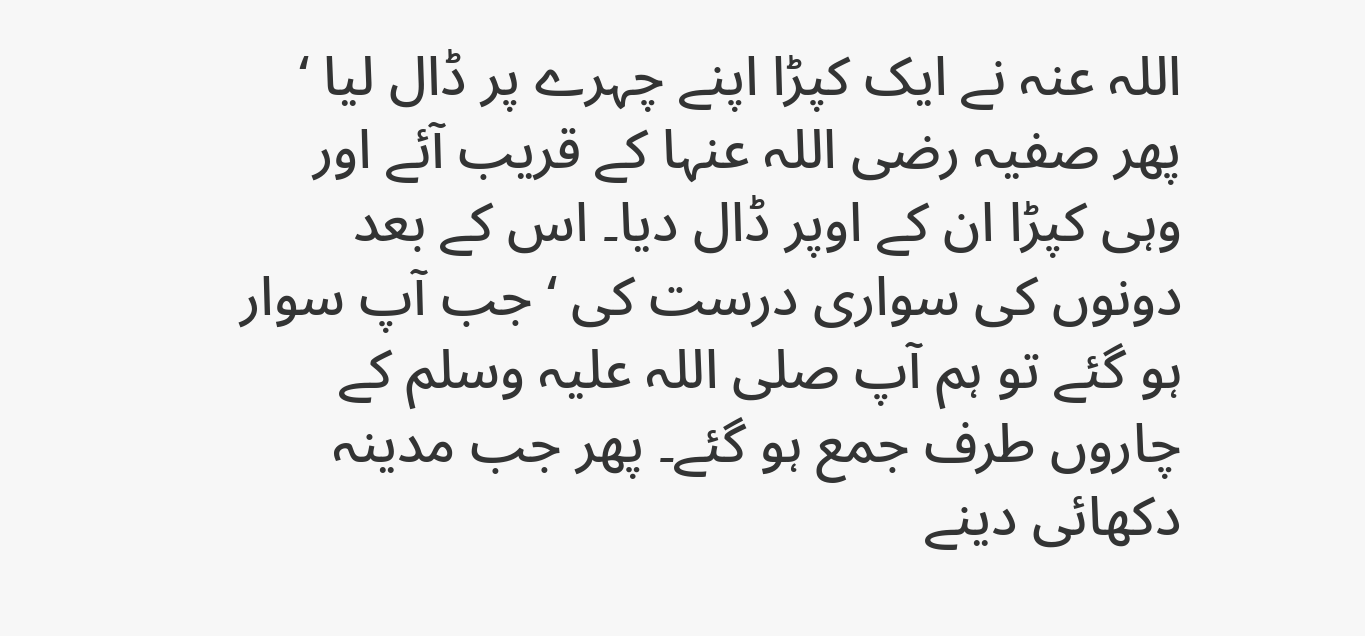اللہ عنہ نے ایک کپڑا اپنے چہرے پر ڈال لیا ‘ پھر صفیہ رضی اللہ عنہا کے قریب آئے اور وہی کپڑا ان کے اوپر ڈال دیا۔ اس کے بعد دونوں کی سواری درست کی ‘ جب آپ سوار ہو گئے تو ہم آپ صلی اللہ علیہ وسلم کے چاروں طرف جمع ہو گئے۔ پھر جب مدینہ دکھائی دینے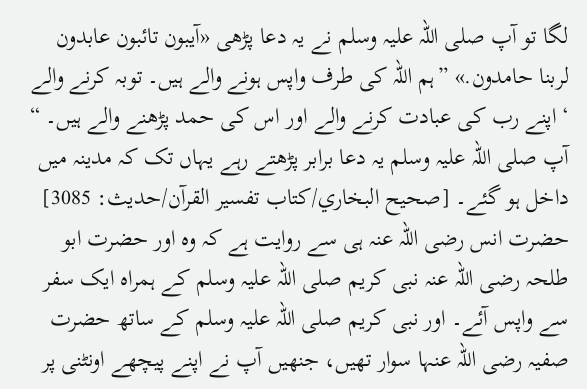لگا تو آپ صلی اللہ علیہ وسلم نے یہ دعا پڑھی «آيبون تائبون عابدون لربنا حامدون.» ”ہم اللہ کی طرف واپس ہونے والے ہیں۔ توبہ کرنے والے ‘ اپنے رب کی عبادت کرنے والے اور اس کی حمد پڑھنے والے ہیں۔ “ آپ صلی اللہ علیہ وسلم یہ دعا برابر پڑھتے رہے یہاں تک کہ مدینہ میں داخل ہو گئے۔ [صحيح البخاري/كتاب تفسير القرآن/حدیث: 3085]
حضرت انس رضی اللہ عنہ ہی سے روایت ہے کہ وہ اور حضرت ابو طلحہ رضی اللہ عنہ نبی کریم صلی اللہ علیہ وسلم کے ہمراہ ایک سفر سے واپس آئے۔ اور نبی کریم صلی اللہ علیہ وسلم کے ساتھ حضرت صفیہ رضی اللہ عنہا سوار تھیں، جنھیں آپ نے اپنے پیچھے اونٹنی پر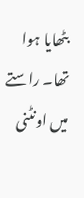بٹھایا ہوا تھا۔ راستے میں اونٹنی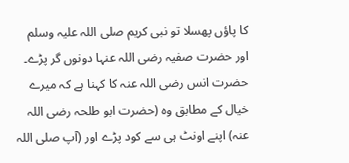کا پاؤں پھسلا تو نبی کریم صلی اللہ علیہ وسلم اور حضرت صفیہ رضی اللہ عنہا دونوں گر پڑے۔ حضرت انس رضی اللہ عنہ کا کہنا ہے کہ میرے خیال کے مطابق وہ (حضرت ابو طلحہ رضی اللہ عنہ) اپنے اونٹ ہی سے کود پڑے اور (آپ صلی اللہ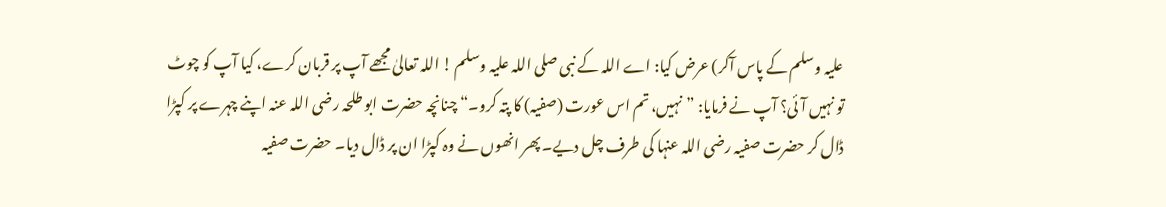علیہ وسلم کے پاس آکر) عرض کیا: اے اللہ کے نبی صلی اللہ علیہ وسلم ! اللہ تعالیٰ مجھے آپ پر قربان کرے، کیا آپ کو چوٹ تو نہیں آئی؟ آپ نے فرمایا: ”نہیں، تم اس عورت (صفیہ) کا پتہ کرو۔“ چنانچہ حضرت ابو طلحہ رضی اللہ عنہ اپنے چہرے پر کپڑا ڈال کر حضرت صفیہ رضی اللہ عنہا کی طرف چل دیے۔ پھر انھوں نے وہ کپڑا ان پر ڈال دیا۔ حضرت صفیہ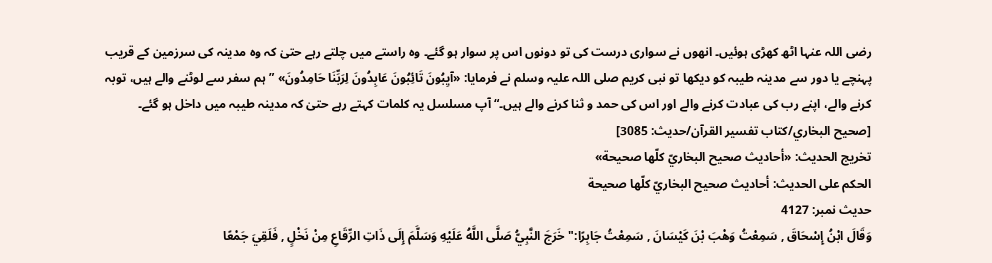رضی اللہ عنہا اٹھ کھڑی ہوئیں۔ انھوں نے سواری درست کی تو دونوں اس پر سوار ہو گئے۔ وہ راستے میں چلتے رہے حتیٰ کہ وہ مدینہ کی سرزمین کے قریب پہنچے یا دور سے مدینہ طیبہ کو دیکھا تو نبی کریم صلی اللہ علیہ وسلم نے فرمایا: «آيِبُونَ تَائِبُونَ عَابِدُونَ لِرَبِّنَا حَامِدُونَ» ”ہم سفر سے لوٹنے والے ہیں، توبہ کرنے والے، اپنے رب کی عبادت کرنے والے اور اس کی حمد و ثنا کرنے والے ہیں۔“ آپ مسلسل یہ کلمات کہتے رہے حتیٰ کہ مدینہ طیبہ میں داخل ہو گئے۔ [صحيح البخاري/كتاب تفسير القرآن/حدیث: 3085]
تخریج الحدیث: «أحاديث صحيح البخاريّ كلّها صحيحة»
الحكم على الحديث: أحاديث صحيح البخاريّ كلّها صحيحة
حدیث نمبر: 4127
وَقَالَ ابْنُ إِسْحَاقَ , سَمِعْتُ وَهْبَ بْنَ كَيْسَانَ , سَمِعْتُ جَابِرًا:" خَرَجَ النَّبِيُّ صَلَّى اللَّهُ عَلَيْهِ وَسَلَّمَ إِلَى ذَاتِ الرِّقَاعِ مِنْ نَخْلٍ , فَلَقِيَ جَمْعًا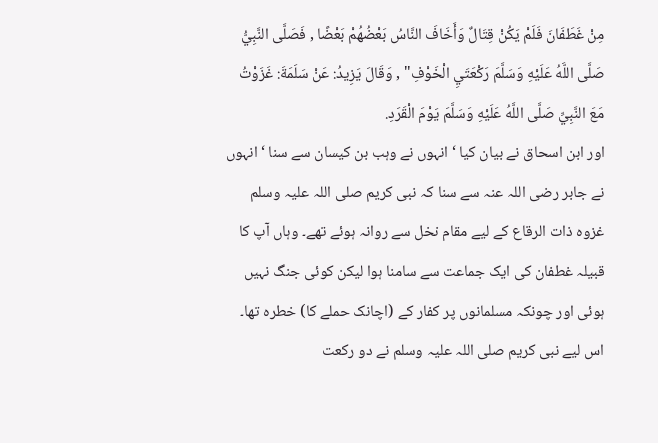مِنْ غَطَفَانَ فَلَمْ يَكُنْ قِتَالٌ وَأَخَافَ النَّاسُ بَعْضُهُمْ بَعْضًا , فَصَلَّى النَّبِيُّ صَلَّى اللَّهُ عَلَيْهِ وَسَلَّمَ رَكْعَتَيِ الْخَوْفِ" , وَقَالَ يَزِيدُ: عَنْ سَلَمَةَ: غَزَوْتُ مَعَ النَّبِيِّ صَلَّى اللَّهُ عَلَيْهِ وَسَلَّمَ يَوْمَ الْقَرَدِ.
اور ابن اسحاق نے بیان کیا ‘ انہوں نے وہب بن کیسان سے سنا ‘ انہوں نے جابر رضی اللہ عنہ سے سنا کہ نبی کریم صلی اللہ علیہ وسلم غزوہ ذات الرقاع کے لیے مقام نخل سے روانہ ہوئے تھے۔ وہاں آپ کا قبیلہ غطفان کی ایک جماعت سے سامنا ہوا لیکن کوئی جنگ نہیں ہوئی اور چونکہ مسلمانوں پر کفار کے (اچانک حملے کا) خطرہ تھا۔ اس لیے نبی کریم صلی اللہ علیہ وسلم نے دو رکعت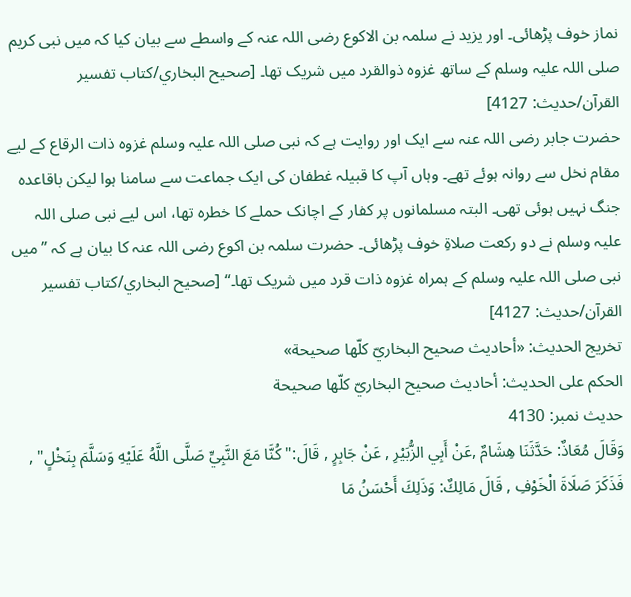نماز خوف پڑھائی۔ اور یزید نے سلمہ بن الاکوع رضی اللہ عنہ کے واسطے سے بیان کیا کہ میں نبی کریم صلی اللہ علیہ وسلم کے ساتھ غزوہ ذوالقرد میں شریک تھا۔ [صحيح البخاري/كتاب تفسير القرآن/حدیث: 4127]
حضرت جابر رضی اللہ عنہ سے ایک اور روایت ہے کہ نبی صلی اللہ علیہ وسلم غزوہ ذات الرقاع کے لیے مقام نخل سے روانہ ہوئے تھے۔ وہاں آپ کا قبیلہ غطفان کی ایک جماعت سے سامنا ہوا لیکن باقاعدہ جنگ نہیں ہوئی تھی۔ البتہ مسلمانوں پر کفار کے اچانک حملے کا خطرہ تھا، اس لیے نبی صلی اللہ علیہ وسلم نے دو رکعت صلاۃِ خوف پڑھائی۔ حضرت سلمہ بن اکوع رضی اللہ عنہ کا بیان ہے کہ ”میں نبی صلی اللہ علیہ وسلم کے ہمراہ غزوہ ذات قرد میں شریک تھا۔“ [صحيح البخاري/كتاب تفسير القرآن/حدیث: 4127]
تخریج الحدیث: «أحاديث صحيح البخاريّ كلّها صحيحة»
الحكم على الحديث: أحاديث صحيح البخاريّ كلّها صحيحة
حدیث نمبر: 4130
وَقَالَ مُعَاذٌ: حَدَّثَنَا هِشَامٌ ,عَنْ أَبِي الزُّبَيْرِ , عَنْ جَابِرٍ , قَالَ:" كُنَّا مَعَ النَّبِيِّ صَلَّى اللَّهُ عَلَيْهِ وَسَلَّمَ بِنَخْلٍ" , فَذَكَرَ صَلَاةَ الْخَوْفِ , قَالَ مَالِكٌ: وَذَلِكَ أَحْسَنُ مَا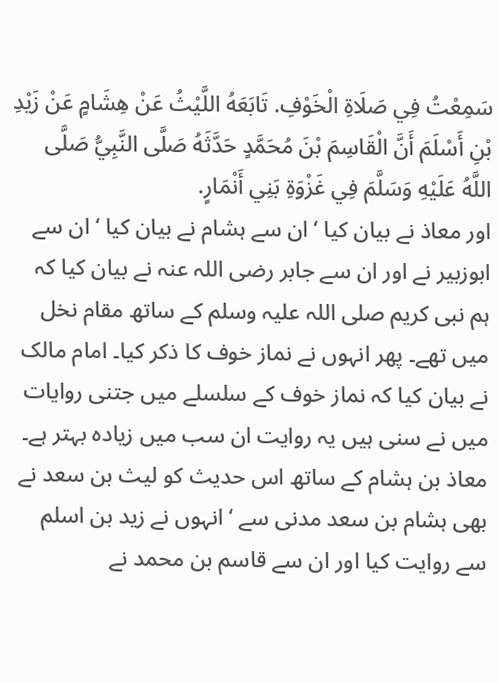سَمِعْتُ فِي صَلَاةِ الْخَوْفِ. تَابَعَهُ اللَّيْثُ عَنْ هِشَامٍ عَنْ زَيْدِ بْنِ أَسْلَمَ أَنَّ الْقَاسِمَ بْنَ مُحَمَّدٍ حَدَّثَهُ صَلَّى النَّبِيُّ صَلَّى اللَّهُ عَلَيْهِ وَسَلَّمَ فِي غَزْوَةِ بَنِي أَنْمَارٍ.
اور معاذ نے بیان کیا ‘ ان سے ہشام نے بیان کیا ‘ ان سے ابوزبیر نے اور ان سے جابر رضی اللہ عنہ نے بیان کیا کہ ہم نبی کریم صلی اللہ علیہ وسلم کے ساتھ مقام نخل میں تھے۔ پھر انہوں نے نماز خوف کا ذکر کیا۔ امام مالک نے بیان کیا کہ نماز خوف کے سلسلے میں جتنی روایات میں نے سنی ہیں یہ روایت ان سب میں زیادہ بہتر ہے۔ معاذ بن ہشام کے ساتھ اس حدیث کو لیث بن سعد نے بھی ہشام بن سعد مدنی سے ‘ انہوں نے زید بن اسلم سے روایت کیا اور ان سے قاسم بن محمد نے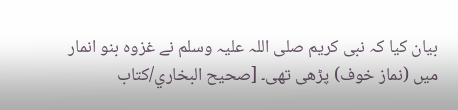بیان کیا کہ نبی کریم صلی اللہ علیہ وسلم نے غزوہ بنو انمار میں (نماز خوف) پڑھی تھی۔ [صحيح البخاري/كتاب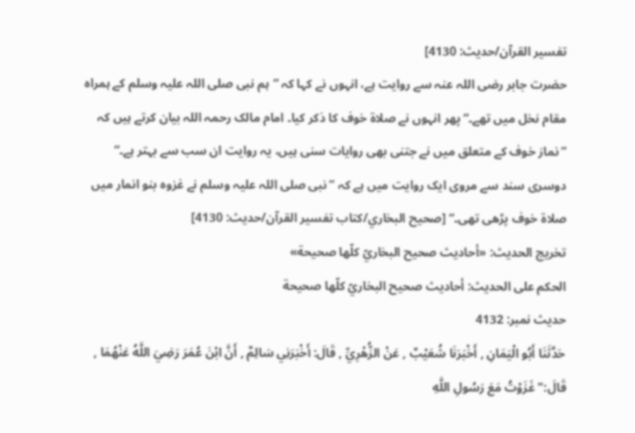تفسير القرآن/حدیث: 4130]
حضرت جابر رضی اللہ عنہ سے روایت ہے، انہوں نے کہا کہ ”ہم نبی صلی اللہ علیہ وسلم کے ہمراہ مقام نخل میں تھے۔“ پھر انہوں نے صلاۃ خوف کا ذکر کیا۔ امام مالک رحمہ اللہ بیان کرتے ہیں کہ ”نماز خوف کے متعلق میں نے جتنی بھی روایات سنی ہیں، یہ روایت ان سب سے بہتر ہے۔“ دوسری سند سے مروی ایک روایت میں ہے کہ ”نبی صلی اللہ علیہ وسلم نے غزوہ بنو انمار میں صلاۃ خوف پڑھی تھی۔“ [صحيح البخاري/كتاب تفسير القرآن/حدیث: 4130]
تخریج الحدیث: «أحاديث صحيح البخاريّ كلّها صحيحة»
الحكم على الحديث: أحاديث صحيح البخاريّ كلّها صحيحة
حدیث نمبر: 4132
حَدَّثَنَا أَبُو الْيَمَانِ , أَخْبَرَنَا شُعَيْبٌ , عَنْ الزُّهْرِيِّ , قَالَ: أَخْبَرَنِي سَالِمٌ , أَنَّ ابْنَ عُمَرَ رَضِيَ اللَّهُ عَنْهُمَا , قَالَ:" غَزَوْتُ مَعَ رَسُولِ اللَّهِ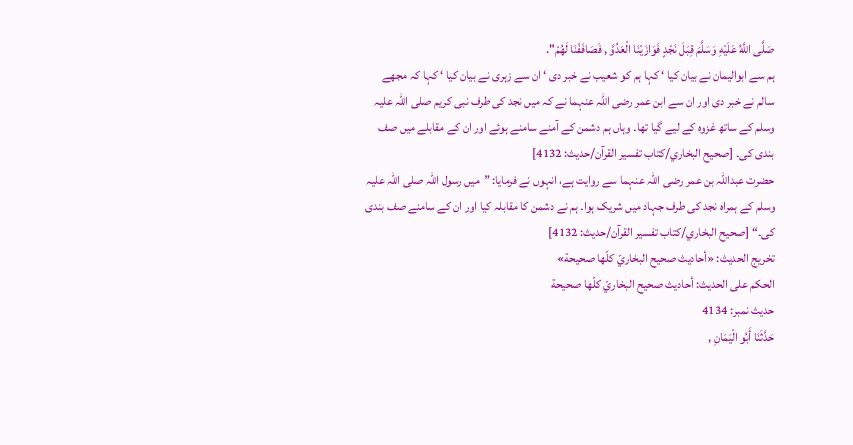صَلَّى اللَّهُ عَلَيْهِ وَسَلَّمَ قِبَلَ نَجْدٍ فَوَازَيْنَا الْعَدُوَّ , فَصَافَفْنَا لَهُمْ".
ہم سے ابوالیمان نے بیان کیا ‘ کہا ہم کو شعیب نے خبر دی ‘ ان سے زہری نے بیان کیا ‘ کہا کہ مجھے سالم نے خبر دی اور ان سے ابن عمر رضی اللہ عنہما نے کہ میں نجد کی طرف نبی کریم صلی اللہ علیہ وسلم کے ساتھ غزوہ کے لیے گیا تھا۔ وہاں ہم دشمن کے آمنے سامنے ہوئے اور ان کے مقابلے میں صف بندی کی۔ [صحيح البخاري/كتاب تفسير القرآن/حدیث: 4132]
حضرت عبداللہ بن عمر رضی اللہ عنہما سے روایت ہے، انہوں نے فرمایا: ”میں رسول اللہ صلی اللہ علیہ وسلم کے ہمراہ نجد کی طرف جہاد میں شریک ہوا۔ ہم نے دشمن کا مقابلہ کیا اور ان کے سامنے صف بندی کی۔“ [صحيح البخاري/كتاب تفسير القرآن/حدیث: 4132]
تخریج الحدیث: «أحاديث صحيح البخاريّ كلّها صحيحة»
الحكم على الحديث: أحاديث صحيح البخاريّ كلّها صحيحة
حدیث نمبر: 4134
حَدَّثَنَا أَبُو الْيَمَانِ ,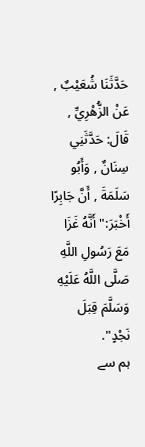حَدَّثَنَا شُعَيْبٌ , عَنْ الزُّهْرِيِّ , قَالَ: حَدَّثَنِي سِنَانٌ , وَأَبُو سَلَمَةَ , أَنَّ جَابِرًا أَخْبَرَ:" أَنَّهُ غَزَا مَعَ رَسُولِ اللَّهِ صَلَّى اللَّهُ عَلَيْهِ وَسَلَّمَ قِبَلَ نَجْدٍ".
ہم سے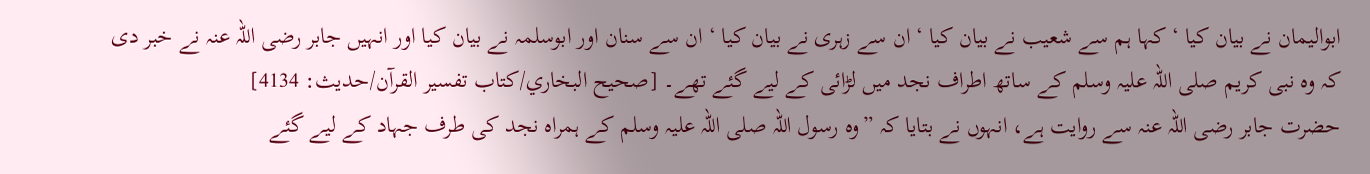ابوالیمان نے بیان کیا ‘ کہا ہم سے شعیب نے بیان کیا ‘ ان سے زہری نے بیان کیا ‘ ان سے سنان اور ابوسلمہ نے بیان کیا اور انہیں جابر رضی اللہ عنہ نے خبر دی کہ وہ نبی کریم صلی اللہ علیہ وسلم کے ساتھ اطراف نجد میں لڑائی کے لیے گئے تھے۔ [صحيح البخاري/كتاب تفسير القرآن/حدیث: 4134]
حضرت جابر رضی اللہ عنہ سے روایت ہے، انہوں نے بتایا کہ ”وہ رسول اللہ صلی اللہ علیہ وسلم کے ہمراہ نجد کی طرف جہاد کے لیے گئے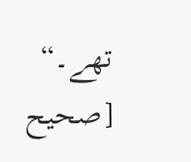تھے۔“ [صحيح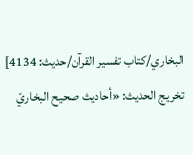البخاري/كتاب تفسير القرآن/حدیث: 4134]
تخریج الحدیث: «أحاديث صحيح البخاريّ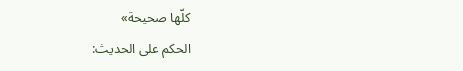كلّها صحيحة»
الحكم على الحديث: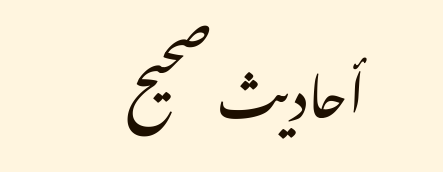أحاديث صحيح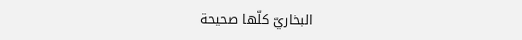البخاريّ كلّها صحيحة